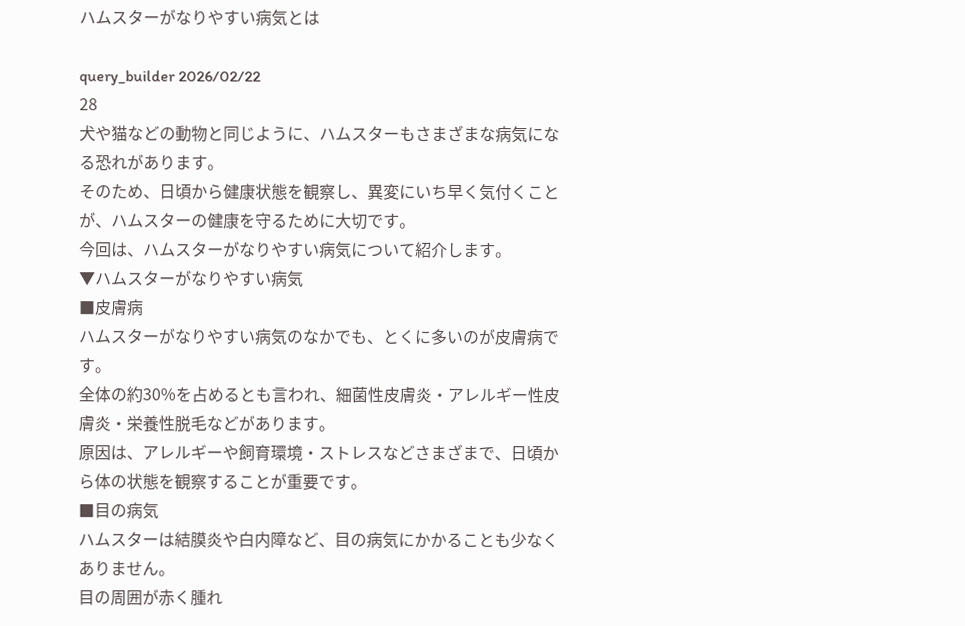ハムスターがなりやすい病気とは

query_builder 2026/02/22
28
犬や猫などの動物と同じように、ハムスターもさまざまな病気になる恐れがあります。
そのため、日頃から健康状態を観察し、異変にいち早く気付くことが、ハムスターの健康を守るために大切です。
今回は、ハムスターがなりやすい病気について紹介します。
▼ハムスターがなりやすい病気
■皮膚病
ハムスターがなりやすい病気のなかでも、とくに多いのが皮膚病です。
全体の約30%を占めるとも言われ、細菌性皮膚炎・アレルギー性皮膚炎・栄養性脱毛などがあります。
原因は、アレルギーや飼育環境・ストレスなどさまざまで、日頃から体の状態を観察することが重要です。
■目の病気
ハムスターは結膜炎や白内障など、目の病気にかかることも少なくありません。
目の周囲が赤く腫れ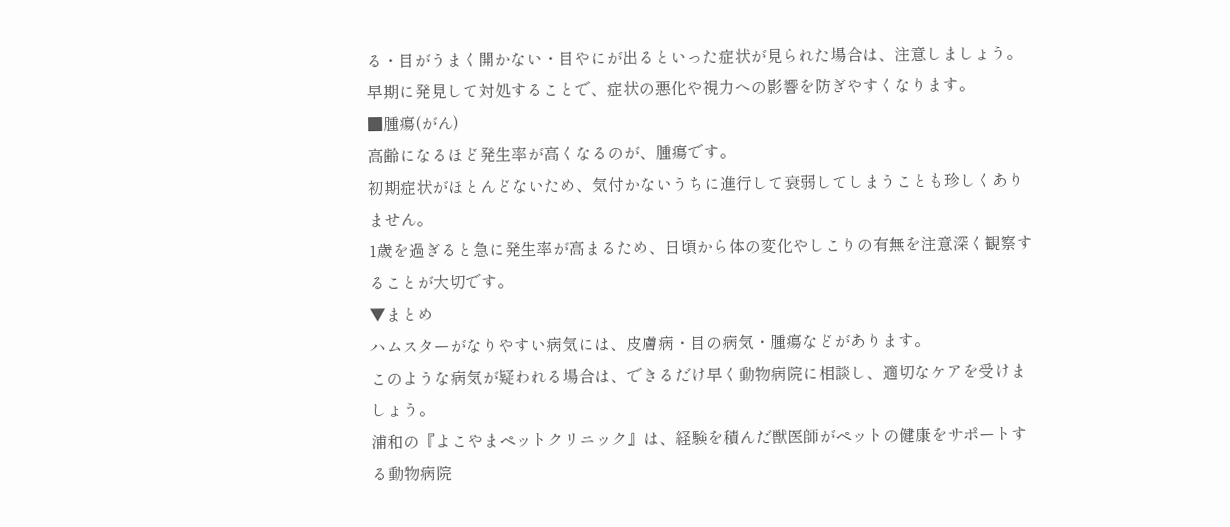る・目がうまく開かない・目やにが出るといった症状が見られた場合は、注意しましょう。
早期に発見して対処することで、症状の悪化や視力への影響を防ぎやすくなります。
■腫瘍(がん)
高齢になるほど発生率が高くなるのが、腫瘍です。
初期症状がほとんどないため、気付かないうちに進行して衰弱してしまうことも珍しくありません。
1歳を過ぎると急に発生率が高まるため、日頃から体の変化やしこりの有無を注意深く観察することが大切です。
▼まとめ
ハムスターがなりやすい病気には、皮膚病・目の病気・腫瘍などがあります。
このような病気が疑われる場合は、できるだけ早く動物病院に相談し、適切なケアを受けましょう。
浦和の『よこやまペットクリニック』は、経験を積んだ獣医師がペットの健康をサポートする動物病院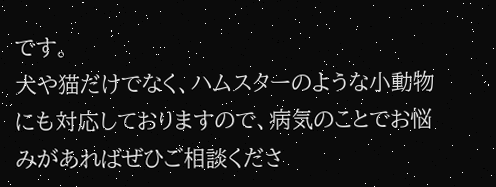です。
犬や猫だけでなく、ハムスターのような小動物にも対応しておりますので、病気のことでお悩みがあればぜひご相談くださ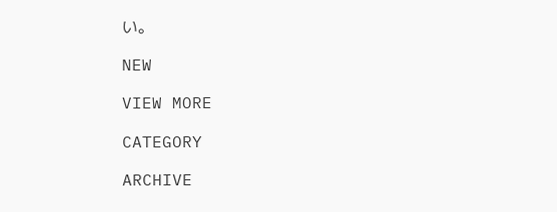い。

NEW

VIEW MORE

CATEGORY

ARCHIVE